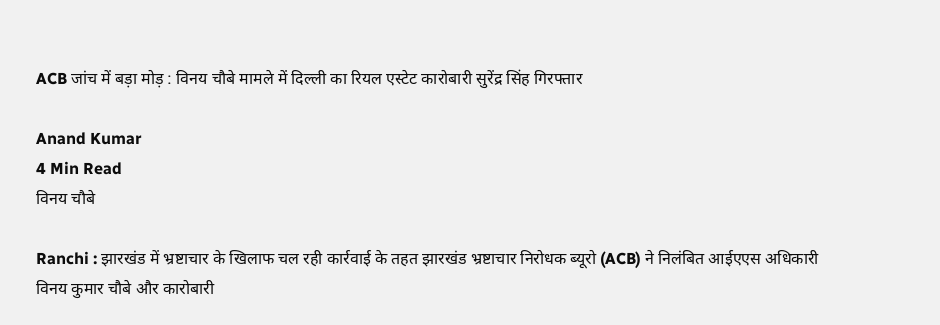ACB जांच में बड़ा मोड़ : विनय चौबे मामले में दिल्ली का रियल एस्टेट कारोबारी सुरेंद्र सिंह गिरफ्तार

Anand Kumar
4 Min Read
विनय चौबे

Ranchi : झारखंड में भ्रष्टाचार के खिलाफ चल रही कार्रवाई के तहत झारखंड भ्रष्टाचार निरोधक ब्यूरो (ACB) ने निलंबित आईएएस अधिकारी विनय कुमार चौबे और कारोबारी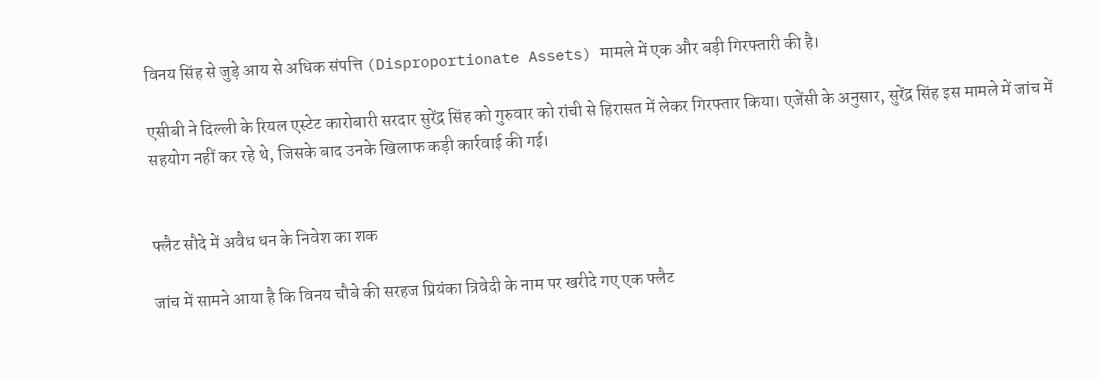विनय सिंह से जुड़े आय से अधिक संपत्ति (Disproportionate Assets) मामले में एक और बड़ी गिरफ्तारी की है।

एसीबी ने दिल्ली के रियल एस्टेट कारोबारी सरदार सुरेंद्र सिंह को गुरुवार को रांची से हिरासत में लेकर गिरफ्तार किया। एजेंसी के अनुसार, सुरेंद्र सिंह इस मामले में जांच में सहयोग नहीं कर रहे थे, जिसके बाद उनके खिलाफ कड़ी कार्रवाई की गई।


फ्लैट सौदे में अवैध धन के निवेश का शक

जांच में सामने आया है कि विनय चौबे की सरहज प्रियंका त्रिवेदी के नाम पर खरीदे गए एक फ्लैट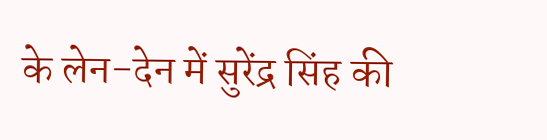के लेन-देन में सुरेंद्र सिंह की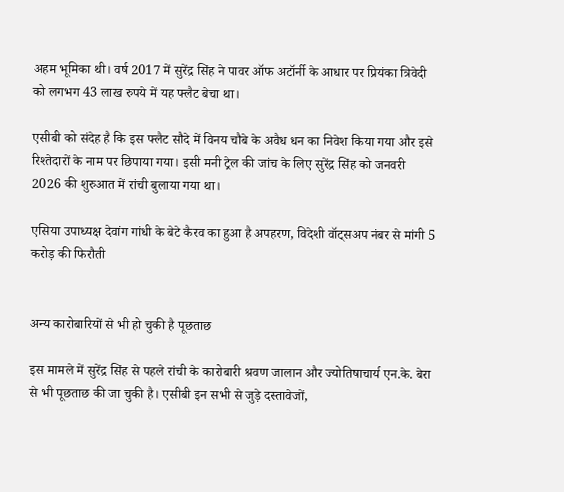अहम भूमिका थी। वर्ष 2017 में सुरेंद्र सिंह ने पावर ऑफ अटॉर्नी के आधार पर प्रियंका त्रिवेदी को लगभग 43 लाख रुपये में यह फ्लैट बेचा था।

एसीबी को संदेह है कि इस फ्लैट सौदे में विनय चौबे के अवैध धन का निवेश किया गया और इसे रिश्तेदारों के नाम पर छिपाया गया। इसी मनी ट्रेल की जांच के लिए सुरेंद्र सिंह को जनवरी 2026 की शुरुआत में रांची बुलाया गया था।

एसिया उपाध्यक्ष देवांग गांधी के बेटे कैरव का हुआ है अपहरण, विदेशी वॉट्सअप नंबर से मांगी 5 करोड़ की फिरौती


अन्य कारोबारियों से भी हो चुकी है पूछताछ

इस मामले में सुरेंद्र सिंह से पहले रांची के कारोबारी श्रवण जालान और ज्योतिषाचार्य एन.के. बेरा से भी पूछताछ की जा चुकी है। एसीबी इन सभी से जुड़े दस्तावेजों,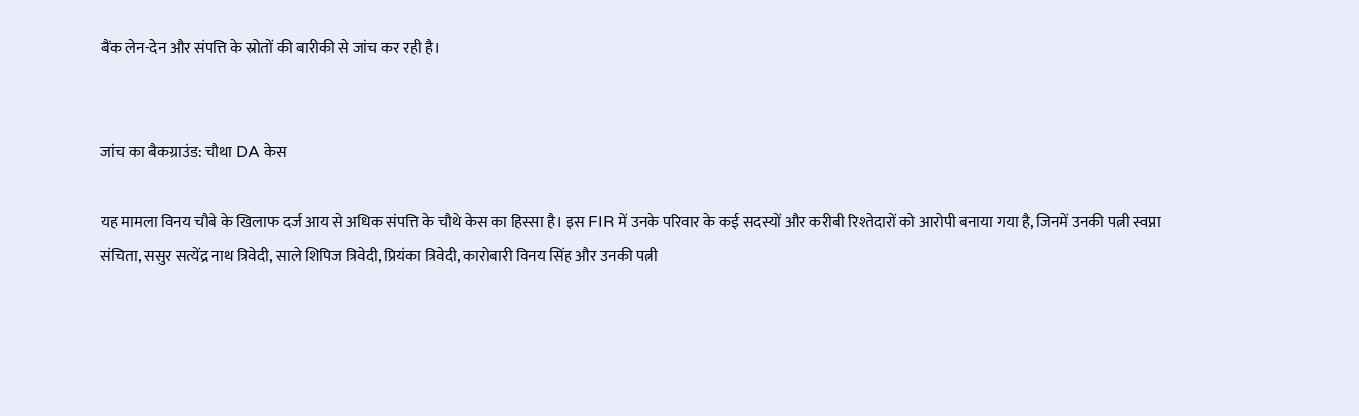बैंक लेन-देन और संपत्ति के स्रोतों की बारीकी से जांच कर रही है।


जांच का बैकग्राउंड: चौथा DA केस

यह मामला विनय चौबे के खिलाफ दर्ज आय से अधिक संपत्ति के चौथे केस का हिस्सा है। इस FIR में उनके परिवार के कई सदस्यों और करीबी रिश्तेदारों को आरोपी बनाया गया है, जिनमें उनकी पत्नी स्वप्ना संचिता, ससुर सत्येंद्र नाथ त्रिवेदी, साले शिपिज त्रिवेदी, प्रियंका त्रिवेदी, कारोबारी विनय सिंह और उनकी पत्नी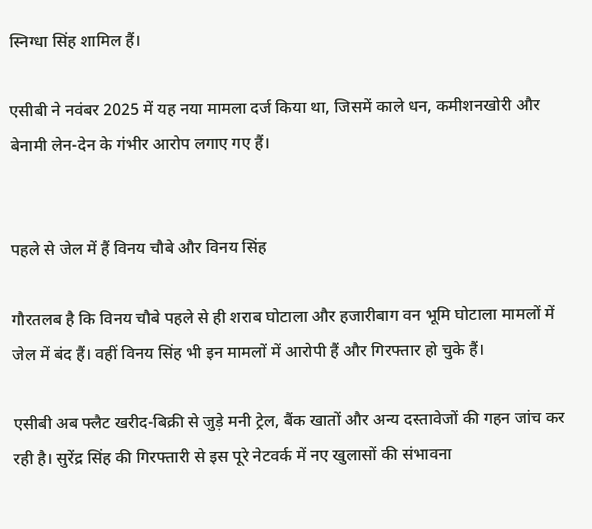स्निग्धा सिंह शामिल हैं।

एसीबी ने नवंबर 2025 में यह नया मामला दर्ज किया था, जिसमें काले धन, कमीशनखोरी और बेनामी लेन-देन के गंभीर आरोप लगाए गए हैं।


पहले से जेल में हैं विनय चौबे और विनय सिंह

गौरतलब है कि विनय चौबे पहले से ही शराब घोटाला और हजारीबाग वन भूमि घोटाला मामलों में जेल में बंद हैं। वहीं विनय सिंह भी इन मामलों में आरोपी हैं और गिरफ्तार हो चुके हैं।

एसीबी अब फ्लैट खरीद-बिक्री से जुड़े मनी ट्रेल, बैंक खातों और अन्य दस्तावेजों की गहन जांच कर रही है। सुरेंद्र सिंह की गिरफ्तारी से इस पूरे नेटवर्क में नए खुलासों की संभावना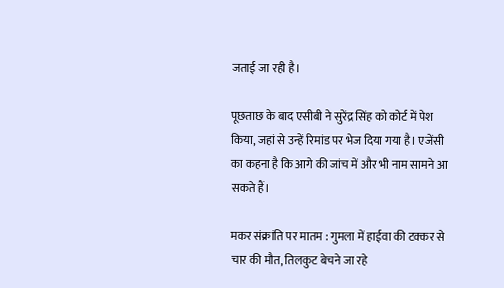जताई जा रही है।

पूछताछ के बाद एसीबी ने सुरेंद्र सिंह को कोर्ट में पेश किया, जहां से उन्हें रिमांड पर भेज दिया गया है। एजेंसी का कहना है कि आगे की जांच में और भी नाम सामने आ सकते हैं।

मकर संक्रांति पर मातम : गुमला में हाईवा की टक्कर से चार की मौत, तिलकुट बेचने जा रहे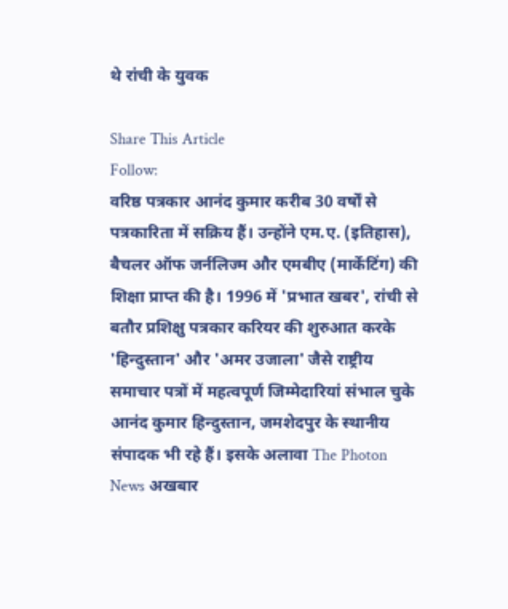थे रांची के युवक

Share This Article
Follow:
वरिष्ठ पत्रकार आनंद कुमार करीब 30 वर्षों से पत्रकारिता में सक्रिय हैं। उन्होंने एम.ए. (इतिहास), बैचलर ऑफ जर्नलिज्म और एमबीए (मार्केटिंग) की शिक्षा प्राप्त की है। 1996 में 'प्रभात खबर', रांची से बतौर प्रशिक्षु पत्रकार करियर की शुरुआत करके 'हिन्दुस्तान' और 'अमर उजाला' जैसे राष्ट्रीय समाचार पत्रों में महत्वपूर्ण जिम्मेदारियां संभाल चुके आनंद कुमार हिन्दुस्तान, जमशेदपुर के स्थानीय संपादक भी रहे हैं। इसके अलावा The Photon News अखबार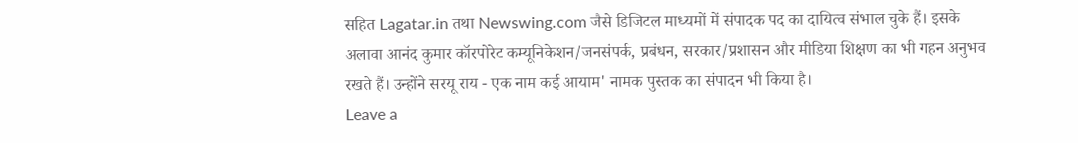सहित Lagatar.in तथा Newswing.com जैसे डिजिटल माध्यमों में संपादक पद का दायित्व संभाल चुके हैं। इसके अलावा आनंद कुमार कॉरपोरेट कम्यूनिकेशन/जनसंपर्क, प्रबंधन, सरकार/प्रशासन और मीडिया शिक्षण का भी गहन अनुभव रखते हैं। उन्होंने सरयू राय - एक नाम कई आयाम' नामक पुस्तक का संपादन भी किया है।
Leave a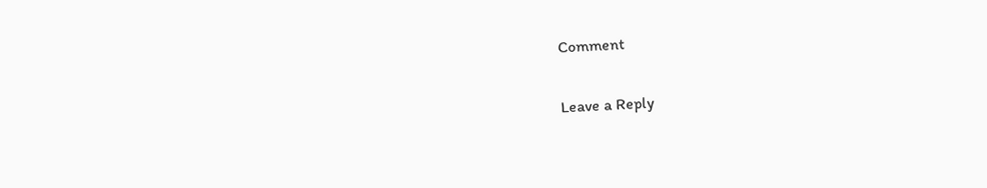Comment

Leave a Reply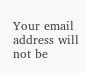Your email address will not be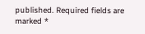published. Required fields are marked *